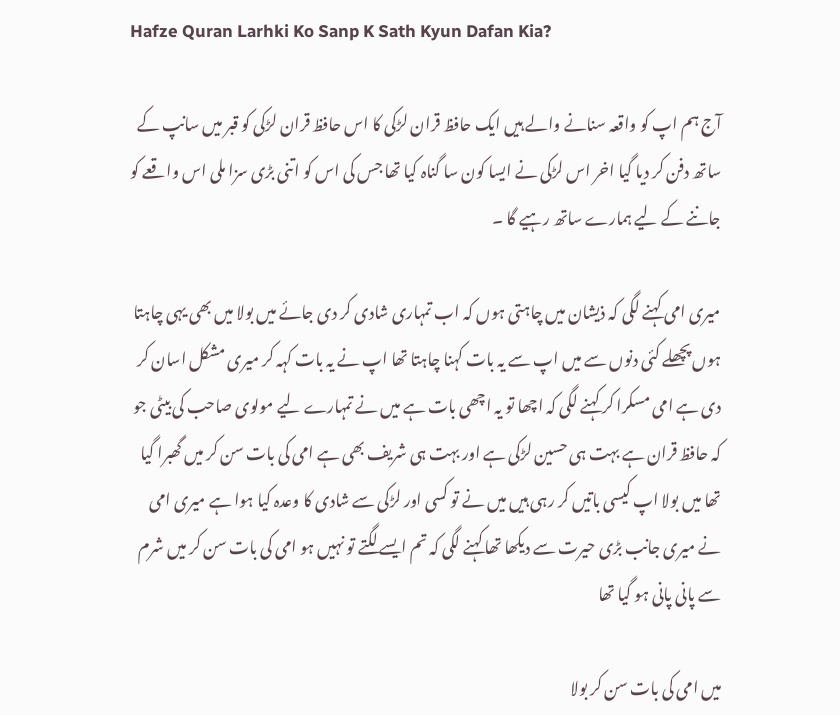Hafze Quran Larhki Ko Sanp K Sath Kyun Dafan Kia?

آج ہم اپ کو واقعہ سنانے والے ہیں ایک حافظ قران لڑکی کا اس حافظ قران لڑکی کو قبر میں سانپ کے ساتھ دفن کر دیا گیا اخر اس لڑکی نے ایسا کون سا گناہ کیا تھا جس کی اس کو اتنی بڑی سزا ملی اس واقعے کو جاننے کے لیے ہمارے ساتھ رہیے گا ۔

میری امی کہنے لگی کہ ذیشان میں چاہتی ہوں کہ اب تمہاری شادی کر دی جائے میں بولا میں بھی یہی چاہتا ہوں پچھلے کئی دنوں سے میں اپ سے یہ بات کہنا چاہتا تھا اپ نے یہ بات کہہ کر میری مشکل اسان کر دی ہے امی مسکرا کر کہنے لگی کہ اچھا تو یہ اچھی بات ہے میں نے تمہارے لیے مولوی صاحب کی بیٹی جو کہ حافظ قران ہے بہت ہی حسین لڑکی ہے اور بہت ہی شریف بھی ہے امی کی بات سن کر میں گھبرا گیا تھا میں بولا اپ کیسی باتیں کر رہی ہیں میں نے تو کسی اور لڑکی سے شادی کا وعدہ کیا ہوا ہے میری امی نے میری جانب بڑی حیرت سے دیکھا تھا کہنے لگی کہ تم ایسے لگتے تو نہیں ہو امی کی بات سن کر میں شرم سے پانی پانی ہو گیا تھا

میں امی کی بات سن کر بولا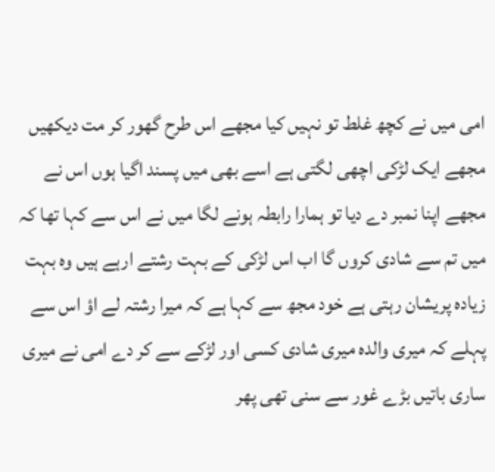امی میں نے کچھ غلط تو نہیں کیا مجھے اس طرح گھور کر مت دیکھیں مجھے ایک لڑکی اچھی لگتی ہے اسے بھی میں پسند اگیا ہوں اس نے مجھے اپنا نمبر دے دیا تو ہمارا رابطہ ہونے لگا میں نے اس سے کہا تھا کہ میں تم سے شادی کروں گا اب اس لڑکی کے بہت رشتے ارہے ہیں وہ بہت زیادہ پریشان رہتی ہے خود مجھ سے کہا ہے کہ میرا رشتہ لے اؤ اس سے پہلے کہ میری والدہ میری شادی کسی اور لڑکے سے کر دے امی نے میری ساری باتیں بڑے غور سے سنی تھی پھر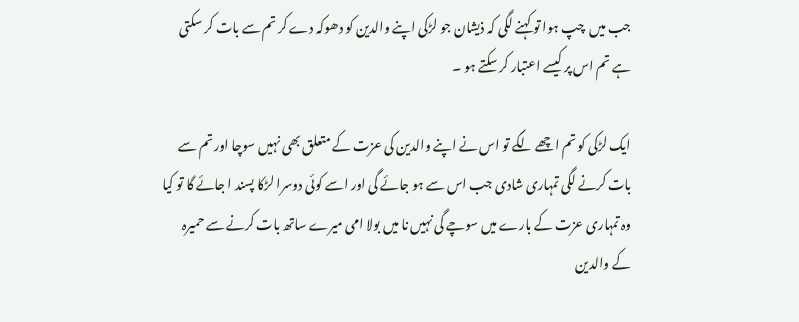جب میں  چپ ہوا تو کہنے لگی کہ ذیشان جو لڑکی اپنے والدین کو دھوکہ دے کر تم سے بات کر سکتی ہے تم اس پر کیسے اعتبار کر سکتے ہو ۔

ایک لڑکی کو تم اچھے لگے تو اس نے اپنے والدین کی عزت کے متعلق بھی نہیں سوچا اور تم سے بات کرنے لگی تمہاری شادی جب اس سے ہو جائے گی اور اسے کوئی دوسرا لڑکا پسند ا جائے گا تو کیا وہ تمہاری عزت کے بارے میں سوچے گی نہیں نا میں بولا امی میرے ساتھ بات کرنے سے حمیرہ کے والدین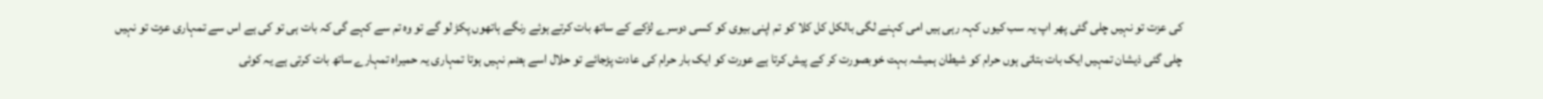کی عزت تو نہیں چلی گئی پھر اپ یہ سب کیوں کہہ رہی ہیں امی کہنے لگی بالکل کل کلا کو تم اپنی بیوی کو کسی دوسرے لڑکے کے ساتھ بات کرتے ہوئے رنگے ہاتھوں پکڑ لو گے تو وہ تم سے کہے گی کہ بات ہی تو کی ہے اس سے تمہاری عزت تو نہیں چلی گئی ذیشان تمہیں ایک بات بتاتی ہوں حرام کو شیطان ہمیشہ بہت خوبصورت کر کے پیش کرتا ہے عورت کو ایک بار حرام کی عادت پڑجائے تو حلال اسے ہضم نہیں ہوتا تمہاری یہ حمیراہ تمہارے ساتھ بات کرتی ہے یہ کوئی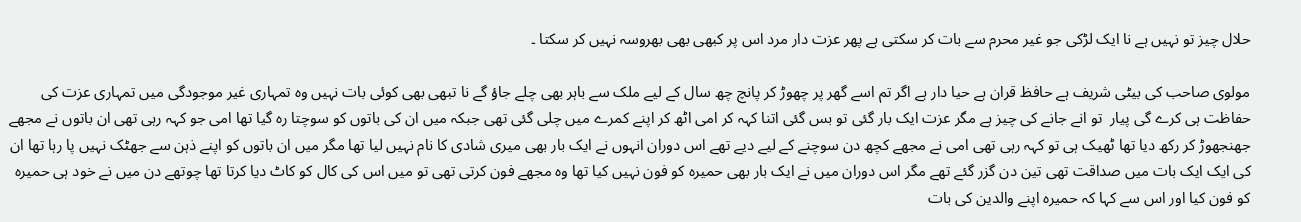حلال چیز تو نہیں ہے نا ایک لڑکی جو غیر محرم سے بات کر سکتی ہے پھر عزت دار مرد اس پر کبھی بھی بھروسہ نہیں کر سکتا ۔

مولوی صاحب کی بیٹی شریف ہے حافظ قران ہے حیا دار ہے اگر تم اسے گھر پر چھوڑ کر پانچ چھ سال کے لیے ملک سے باہر بھی چلے جاؤ گے نا تبھی بھی کوئی بات نہیں وہ تمہاری غیر موجودگی میں تمہاری عزت کی حفاظت ہی کرے گی پیار  تو انے جانے کی چیز ہے مگر عزت ایک بار گئی تو بس گئی اتنا کہہ کر امی اٹھ کر اپنے کمرے میں چلی گئی تھی جبکہ میں ان کی باتوں کو سوچتا رہ گیا تھا امی جو کہہ رہی تھی ان باتوں نے مجھے جھنجھوڑ کر رکھ دیا تھا ٹھیک ہی تو کہہ رہی تھی امی نے مجھے کچھ دن سوچنے کے لیے دیے تھے اس دوران انہوں نے ایک بار بھی میری شادی کا نام نہیں لیا تھا مگر میں ان باتوں کو اپنے ذہن سے جھٹک نہیں پا رہا تھا ان کی ایک ایک بات میں صداقت تھی تین دن گزر گئے تھے مگر اس دوران میں نے ایک بار بھی حمیرہ کو فون نہیں کیا تھا وہ مجھے فون کرتی تھی تو میں اس کی کال کو کاٹ دیا کرتا تھا چوتھے دن میں نے خود ہی حمیرہ کو فون کیا اور اس سے کہا کہ حمیرہ اپنے والدین کی بات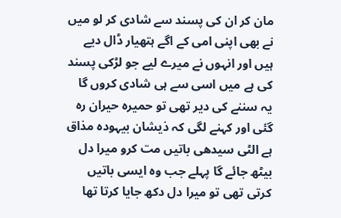مان کر ان کی پسند سے شادی کر لو میں نے بھی اپنی امی کے اگے ہتھیار ڈال دیے ہیں اور انہوں نے میرے لیے جو لڑکی پسند کی ہے میں اسی سے ہی شادی کروں گا یہ سننے کی دیر تھی تو حمیرہ حیران رہ گئی اور کہنے لگی کہ ذیشان بیہودہ مذاق ہے الٹی سیدھی باتیں مت کرو میرا دل بیٹھ جائے گا پہلے جب وہ ایسی باتیں کرتی تھی تو میرا دل دکھ جایا کرتا تھا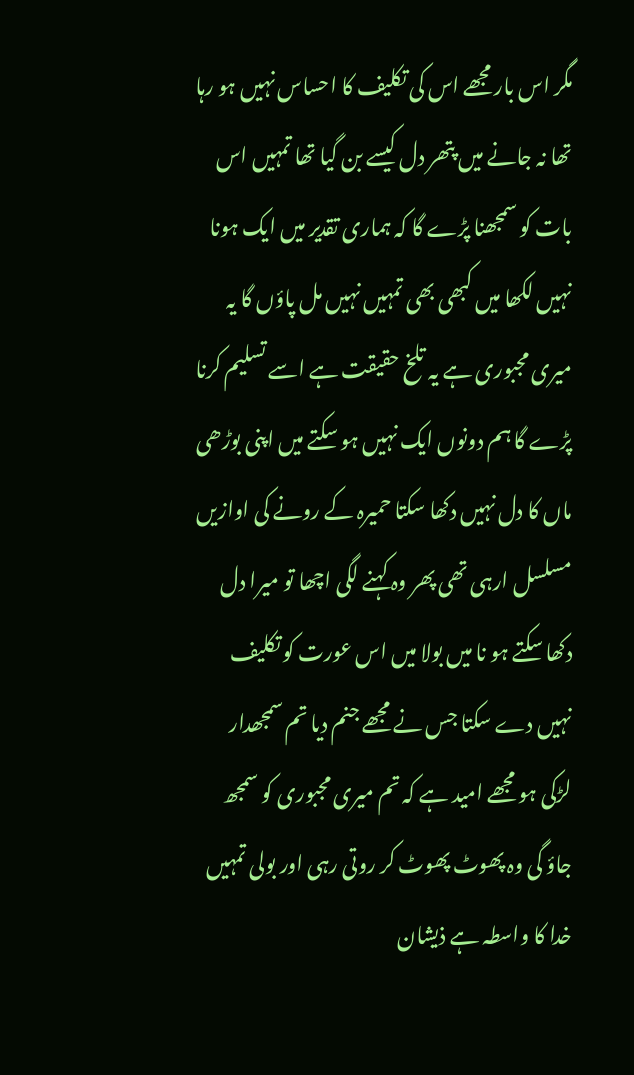مگر اس بار مجھے اس کی تکلیف کا احساس نہیں ہو رہا تھا نہ جانے میں پتھر دل کیسے بن گیا تھا تمہیں اس بات کو سمجھنا پڑے گا کہ ہماری تقدیر میں ایک ہونا نہیں لکھا میں کبھی بھی تمہیں نہیں مل پاؤں گا یہ میری مجبوری ہے یہ تلخ حقیقت ہے اسے تسلیم کرنا پڑے گا ہم دونوں ایک نہیں ہو سکتے میں اپنی بوڑھی ماں کا دل نہیں دکھا سکتا حمیرہ کے رونے کی اوازیں مسلسل ارہی تھی پھر وہ کہنے لگی اچھا تو میرا دل دکھا سکتے ہو نا میں بولا میں اس عورت کو تکلیف نہیں دے سکتا جس نے مجھے جنم دیا تم سمجھدار لڑکی ہو مجھے امید ہے کہ تم میری مجبوری کو سمجھ جاؤ گی وہ پھوٹ پھوٹ کر روتی رہی اور بولی تمہیں خدا کا واسطہ ہے ذیشان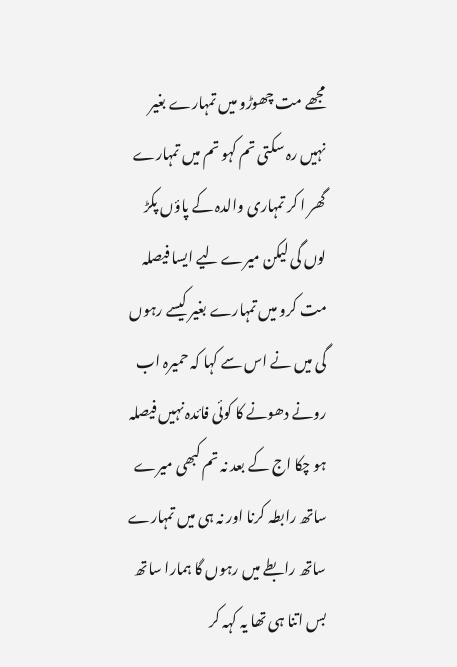مجھے مت چھوڑو میں تمہارے بغیر نہیں رہ سکتی تم کہو تم میں تمہارے گھر ا کر تمہاری والدہ کے پاؤں پکڑ لوں گی لیکن میرے لیے ایسا فیصلہ مت کرو میں تمہارے بغیر کیسے رہوں گی میں نے اس سے کہا کہ حمیرہ اب رونے دھونے کا کوئی فائدہ نہیں فیصلہ ہو چکا اج کے بعد نہ تم کبھی میرے ساتھ رابطہ کرنا اور نہ ہی میں تمہارے ساتھ رابطے میں رہوں گا ہمارا ساتھ بس اتنا ہی تھا یہ کہہ کر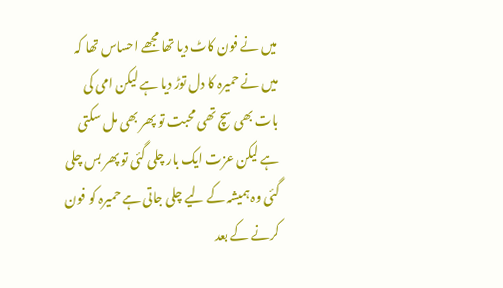میں نے فون کاٹ دیا تھا مجھے احساس تھا کہ میں نے حمیرہ کا دل توڑ دیا ہے لیکن امی کی بات بھی سچ تھی محبت تو پھر بھی مل سکتی ہے لیکن عزت ایک بار چلی گئی تو پھر بس چلی گئی وہ ہمیشہ کے لیے چلی جاتی ہے حمیرہ کو فون کرنے کے بعد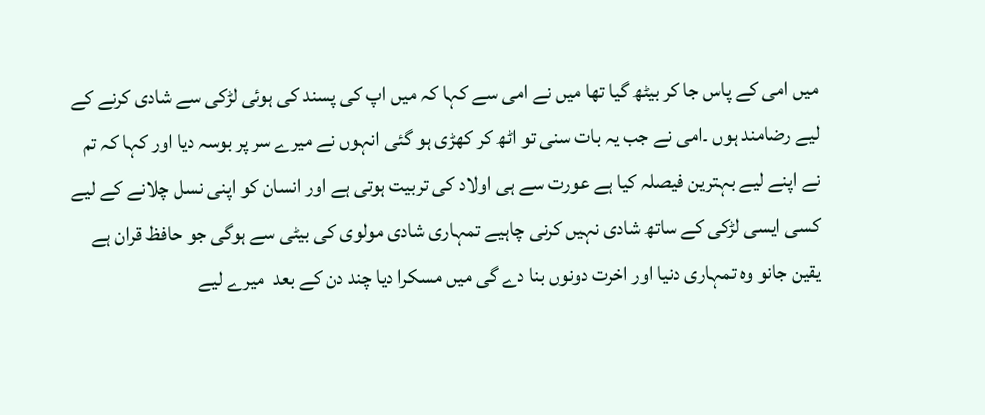میں امی کے پاس جا کر بیٹھ گیا تھا میں نے امی سے کہا کہ میں اپ کی پسند کی ہوئی لڑکی سے شادی کرنے کے لیے رضامند ہوں ۔امی نے جب یہ بات سنی تو اٹھ کر کھڑی ہو گئی انہوں نے میرے سر پر بوسہ دیا اور کہا کہ تم نے اپنے لیے بہترین فیصلہ کیا ہے عورت سے ہی اولاد کی تربیت ہوتی ہے اور انسان کو اپنی نسل چلانے کے لیے کسی ایسی لڑکی کے ساتھ شادی نہیں کرنی چاہیے تمہاری شادی مولوی کی بیٹی سے ہوگی جو حافظ قران ہے یقین جانو وہ تمہاری دنیا اور اخرت دونوں بنا دے گی میں مسکرا دیا چند دن کے بعد  میرے لیے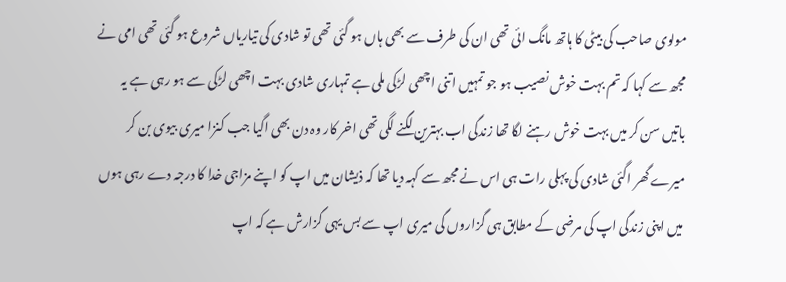مولوی صاحب کی بیٹی کا ہاتھ مانگ ائی تھی ان کی طرف سے بھی ہاں ہو گئی تھی تو شادی کی تیاریاں شروع ہو گئی تھی امی نے مجھ سے کہا کہ تم بہت خوش نصیب ہو جو تمہیں اتنی اچھی لڑکی ملی ہے تمہاری شادی بہت اچھی لڑکی سے ہو رہی ہے یہ باتیں سن کر میں بہت خوش رہنے لگا تھا زندگی اب بہترین لگنے لگی تھی اخر کار وہ دن بھی اگیا جب کنزا میری بیوی بن کر میرے گھر اگئی شادی کی پہلی رات ہی اس نے مجھ سے کہہ دیا تھا کہ ذیشان میں اپ کو اپنے مزاجی خدا کا درجہ دے رہی ہوں میں اپنی زندگی اپ کی مرضی کے مطابق ہی گزاروں گی میری اپ سے بس یہی گزارش ہے کہ اپ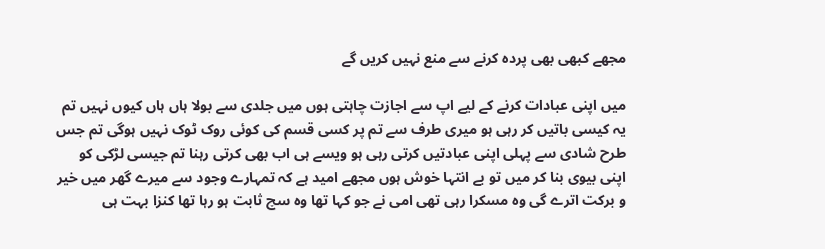مجھے کبھی بھی پردہ کرنے سے منع نہیں کریں گے

میں اپنی عبادات کرنے کے لیے اپ سے اجازت چاہتی ہوں میں جلدی سے بولا ہاں ہاں کیوں نہیں تم یہ کیسی باتیں کر رہی ہو میری طرف سے تم پر کسی قسم کی کوئی روک ٹوک نہیں ہوگی تم جس طرح شادی سے پہلی اپنی عبادتیں کرتی رہی ہو ویسے ہی اب بھی کرتی رہنا تم جیسی لڑکی کو اپنی بیوی بنا کر میں تو بے انتہا خوش ہوں مجھے امید ہے کہ تمہارے وجود سے میرے گھر میں خیر و برکت اترے گی وہ مسکرا رہی تھی امی نے جو کہا تھا وہ سچ ثابت ہو رہا تھا کنزا بہت ہی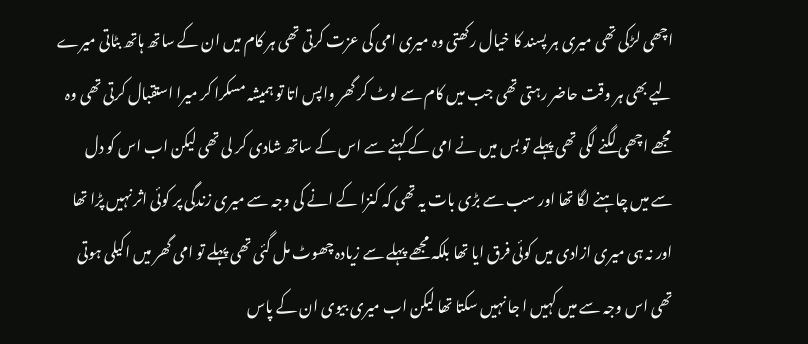اچھی لڑکی تھی میری ہر پسند کا خیال رکھتی وہ میری امی کی عزت کرتی تھی ہر کام میں ان کے ساتھ ہاتھ بٹاتی میرے لیے بھی ہر وقت حاضر رہتی تھی جب میں کام سے لوٹ کر گھر واپس اتا تو ہمیشہ مسکرا کر میرا استقبال کرتی تھی وہ مجھے اچھی لگنے لگی تھی پہلے تو بس میں نے امی کے کہنے سے اس کے ساتھ شادی کر لی تھی لیکن اب اس کو دل سے میں چاہنے لگا تھا اور سب سے بڑی بات یہ تھی کہ کنزا کے انے کی وجہ سے میری زندگی پر کوئی اثر نہیں پڑا تھا اور نہ ہی میری ازادی میں کوئی فرق ایا تھا بلکہ مجھے پہلے سے زیادہ چھوٹ مل گئی تھی پہلے تو امی گھر میں اکیلی ہوتی تھی اس وجہ سے میں کہیں ا جا نہیں سکتا تھا لیکن اب میری بیوی ان کے پاس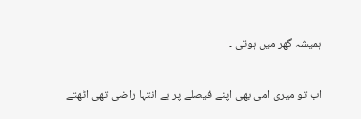ہمیشہ گھر میں ہوتی ۔

اب تو میری امی بھی اپنے فیصلے پر بے انتہا راضی تھی اٹھتے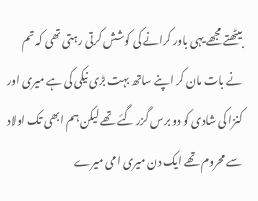بیٹھتے مجھے یہی باور کرانے کی کوشش کرتی رہتی تھی کہ تم نے بات مان کر اپنے ساتھ بہت بڑی نیکی کی ہے میری اور کنزا کی شادی کو دو برس گزر گئے تھے لیکن ہم ابھی تک اولاد سے محروم تھے ایک دن میری امی میرے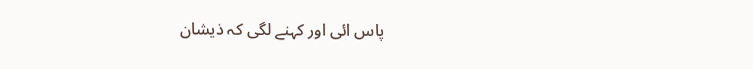پاس ائی اور کہنے لگی کہ ذیشان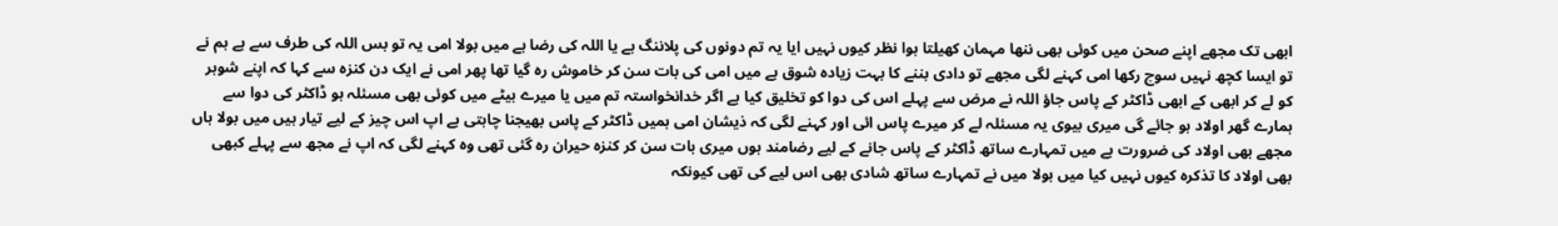ابھی تک مجھے اپنے صحن میں کوئی بھی ننھا مہمان کھیلتا ہوا نظر کیوں نہیں ایا یہ تم دونوں کی پلاننگ ہے یا اللہ کی رضا ہے میں بولا امی یہ تو بس اللہ کی طرف سے ہے ہم نے تو ایسا کچھ نہیں سوچ رکھا امی کہنے لگی مجھے تو دادی بننے کا بہت زیادہ شوق ہے میں امی کی بات سن کر خاموش رہ گیا تھا پھر امی نے ایک دن کنزہ سے کہا کہ اپنے شوہر کو لے کر ابھی کے ابھی ڈاکٹر کے پاس جاؤ اللہ نے مرض سے پہلے اس کی دوا کو تخلیق کیا ہے اگر خدانخواستہ تم میں یا میرے بیٹے میں کوئی بھی مسئلہ ہو ڈاکٹر کی دوا سے ہمارے گھر اولاد ہو جائے گی میری بیوی یہ مسئلہ لے کر میرے پاس ائی اور کہنے لگی کہ ذیشان امی ہمیں ڈاکٹر کے پاس بھیجنا چاہتی ہے اپ اس چیز کے لیے تیار ہیں میں بولا ہاں مجھے بھی اولاد کی ضرورت ہے میں تمہارے ساتھ ڈاکٹر کے پاس جانے کے لیے رضامند ہوں میری بات سن کر کنزہ حیران رہ گئی تھی وہ کہنے لگی کہ اپ نے مجھ سے پہلے کبھی بھی اولاد کا تذکرہ کیوں نہیں کیا میں بولا میں نے تمہارے ساتھ شادی بھی اس لیے کی تھی کیونکہ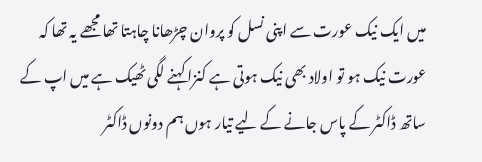میں ایک نیک عورت سے اپنی نسل کو پروان چڑھانا چاہتا تھا مجھے یہ تھا کہ عورت نیک ہو تو اولاد بھی نیک ہوتی ہے کنزا کہنے لگی ٹھیک ہے میں اپ کے ساتھ ڈاکٹر کے پاس جانے کے لیے تیار ہوں ہم دونوں ڈاکٹر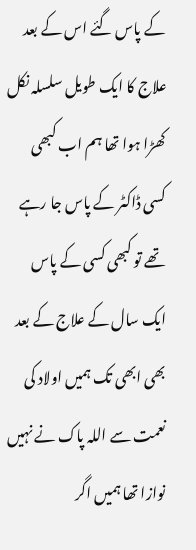کے پاس گئے اس کے بعد علاج کا ایک طویل سلسلہ نکل کھڑا ہوا تھا ہم اب کبھی کسی ڈاکٹر کے پاس جا رہے تھے تو کبھی کسی کے پاس ایک سال کے علاج کے بعد بھی ابھی تک ہمیں اولاد کی نعمت سے اللہ پاک نے نہیں نوازا تھا ہمیں اگر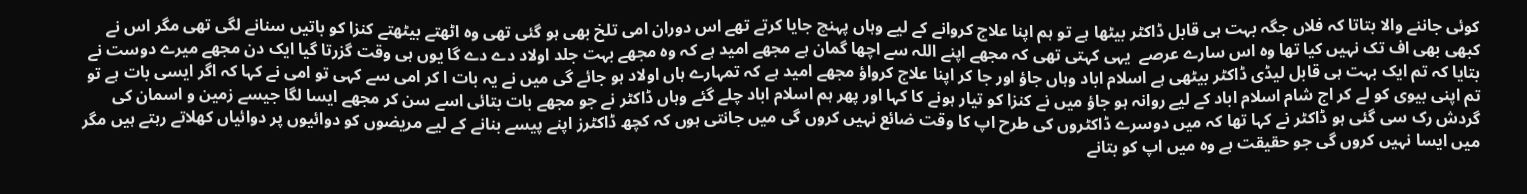کوئی جاننے والا بتاتا کہ فلاں جگہ بہت ہی قابل ڈاکٹر بیٹھا ہے تو ہم اپنا علاج کروانے کے لیے وہاں پہنچ جایا کرتے تھے اس دوران امی تلخ بھی ہو گئی تھی وہ اٹھتے بیٹھتے کنزا کو باتیں سنانے لگی تھی مگر اس نے کبھی بھی اف تک نہیں کیا تھا وہ اس سارے عرصے  یہی کہتی تھی کہ مجھے اپنے اللہ سے اچھا گمان ہے مجھے امید ہے کہ وہ مجھے بہت جلد اولاد دے دے گا یوں ہی وقت گزرتا گیا ایک دن مجھے میرے دوست نے بتایا کہ تم ایک بہت ہی قابل لیڈی ڈاکٹر بیٹھی ہے اسلام اباد وہاں جاؤ اور جا کر اپنا علاج کرواؤ مجھے امید ہے کہ تمہارے ہاں اولاد ہو جائے گی میں نے یہ بات ا کر امی سے کہی تو امی نے کہا کہ اگر ایسی بات ہے تو تم اپنی بیوی کو لے کر اج شام اسلام اباد کے لیے روانہ ہو جاؤ میں نے کنزا کو تیار ہونے کا کہا اور پھر ہم اسلام اباد چلے گئے وہاں ڈاکٹر نے جو مجھے بات بتائی اسے سن کر مجھے ایسا لگا جیسے زمین و اسمان کی گردش رک سی گئی ہو ڈاکٹر نے کہا تھا کہ میں دوسرے ڈاکٹروں کی طرح اپ کا وقت ضائع نہیں کروں گی میں جانتی ہوں کہ کچھ ڈاکٹرز اپنے پیسے بنانے کے لیے مریضوں کو دوائیوں پر دوائیاں کھلاتے رہتے ہیں مگر میں ایسا نہیں کروں گی جو حقیقت ہے وہ میں اپ کو بتانے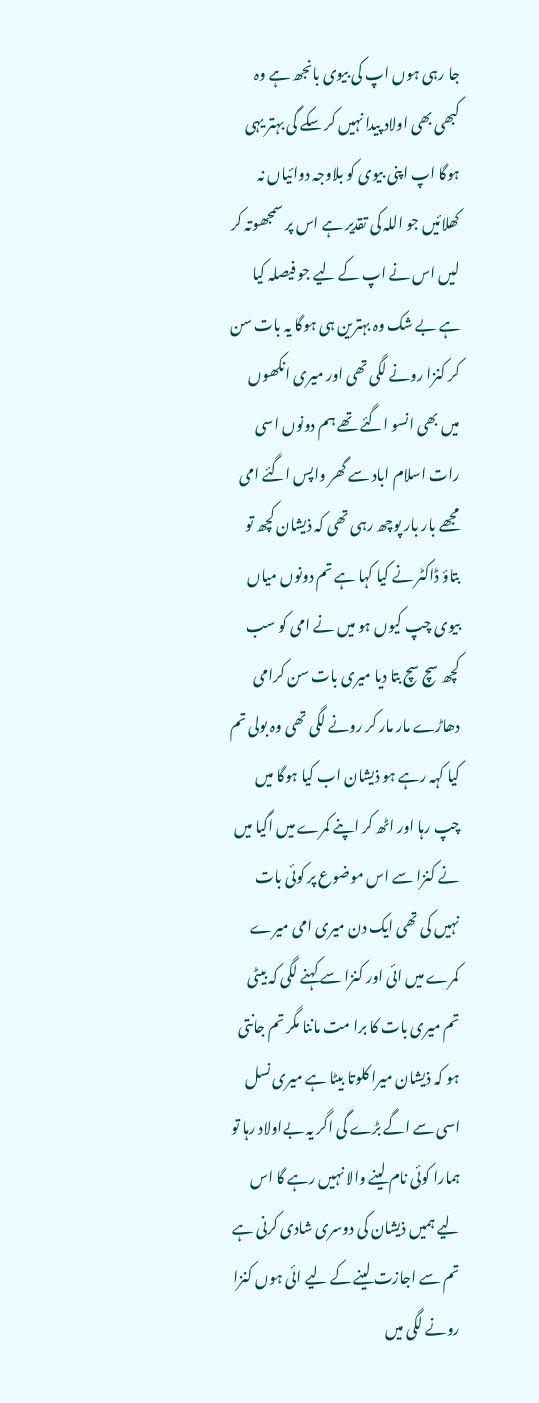جا رہی ہوں اپ کی بیوی بانجھ ہے وہ کبھی بھی اولاد پیدا نہیں کر سکے گی بہتر یہی ہوگا اپ اپنی بیوی کو بلاوجہ دوائیاں نہ کھلائیں جو اللہ کی تقدیر ہے اس پر سمجھوتہ کر لیں اس نے اپ کے لیے جو فیصلہ کیا ہے بے شک وہ بہترین ہی ہوگا یہ بات سن کر کنزا رونے لگی تھی اور میری انکھوں میں بھی انسو اگئے تھے ہم دونوں اسی رات اسلام اباد سے گھر واپس اگئے امی مجھے بار بار پوچھ رہی تھی کہ ذیشان کچھ تو بتاؤ ڈاکٹر نے کیا کہا ہے تم دونوں میاں بیوی چپ کیوں ہو میں نے امی کو سب کچھ سچ سچ بتا دیا میری بات سن کرامی دھاڑے مار مار کر رونے لگی تھی وہ بولی تم کیا کہہ رہے ہو ذیشان اب کیا ہوگا میں چپ رہا اور اٹھ کر اپنے کمرے میں اگیا میں نے کنزا سے اس موضوع پر کوئی بات نہیں کی تھی ایک دن میری امی میرے کمرے میں ائی اور کنزا سے کہنے لگی کہ بیٹی تم میری بات کا برا مت ماننا مگر تم جانتی ہو کہ ذیشان میرا کلوتا بیٹا ہے میری نسل اسی سے اگے بڑے گی اگر یہ بےاولاد رہا تو ہمارا کوئی نام لینے والا نہیں رہے گا اس لیے ہمیں ذیشان کی دوسری شادی کرنی ہے تم سے اجازت لینے کے لیے ائی ہوں کنزا رونے لگی میں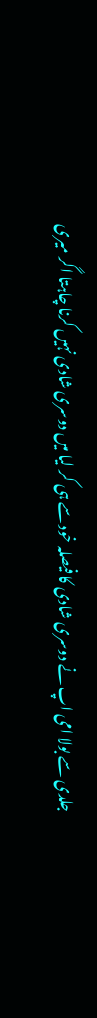جلدی سے بولا امی اپ نے دوسری شادی کا فیصلہ خود سے ہی کر لیا میں دوسری شادی نہیں کرنا چاہتا اگر میری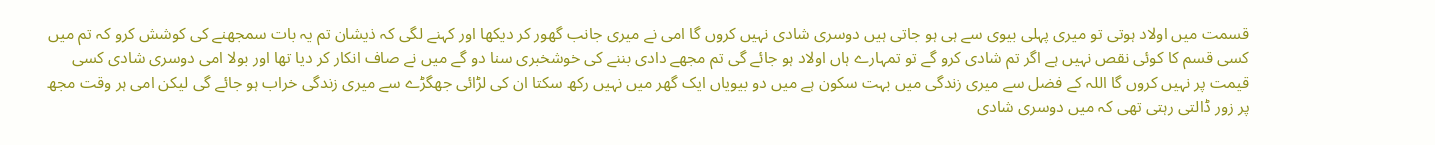قسمت میں اولاد ہوتی تو میری پہلی بیوی سے ہی ہو جاتی ہیں دوسری شادی نہیں کروں گا امی نے میری جانب گھور کر دیکھا اور کہنے لگی کہ ذیشان تم یہ بات سمجھنے کی کوشش کرو کہ تم میں کسی قسم کا کوئی نقص نہیں ہے اگر تم شادی کرو گے تو تمہارے ہاں اولاد ہو جائے گی تم مجھے دادی بننے کی خوشخبری سنا دو گے میں نے صاف انکار کر دیا تھا اور بولا امی دوسری شادی کسی قیمت پر نہیں کروں گا اللہ کے فضل سے میری زندگی میں بہت سکون ہے میں دو بیویاں ایک گھر میں نہیں رکھ سکتا ان کی لڑائی جھگڑے سے میری زندگی خراب ہو جائے گی لیکن امی ہر وقت مجھ پر زور ڈالتی رہتی تھی کہ میں دوسری شادی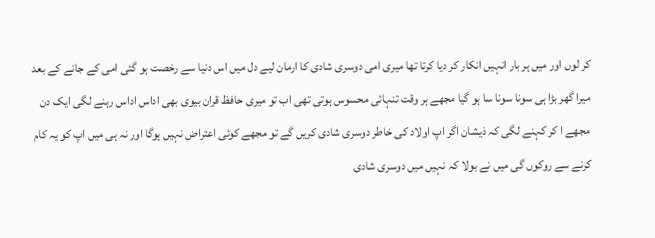کر لوں اور میں ہر بار انہیں انکار کر دیا کرتا تھا میری امی دوسری شادی کا ارمان لیے دل میں اس دنیا سے رخصت ہو گئی امی کے جانے کے بعد میرا گھر بڑا ہی سونا سونا سا ہو گیا مجھے ہر وقت تنہائی محسوس ہوتی تھی اب تو میری حافظ قران بیوی بھی اداس اداس رہنے لگی ایک دن مجھے ا کر کہنے لگی کہ ذیشان اگر اپ اولاد کی خاطر دوسری شادی کریں گے تو مجھے کوئی اعتراض نہیں ہوگا اور نہ ہی میں اپ کو یہ کام کرنے سے روکوں گی میں نے بولا کہ نہیں میں دوسری شادی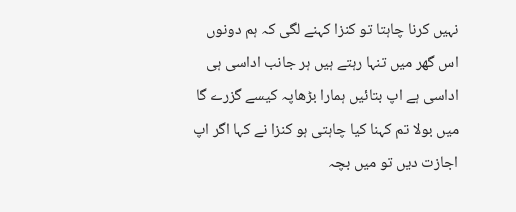نہیں کرنا چاہتا تو کنزا کہنے لگی کہ ہم دونوں اس گھر میں تنہا رہتے ہیں ہر جانب اداسی ہی اداسی ہے اپ بتائیں ہمارا بڑھاپہ کیسے گزرے گا میں بولا تم کہنا کیا چاہتی ہو کنزا نے کہا اگر اپ اجازت دیں تو میں بچہ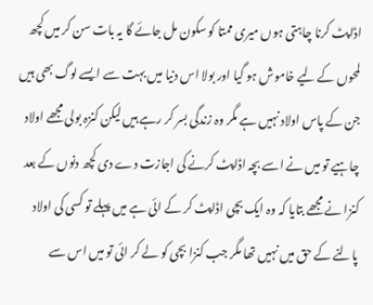اڈاپٹ کرنا چاہتی ہوں میری ممتا کو سکون مل جائے گا یہ بات سن کر میں کچھ لمحوں کے لیے خاموش ہو گیا اور بولا اس دنیا میں بہت سے ایسے لوگ بھی ہیں جن کے پاس اولاد نہیں ہے مگر وہ زندگی بسر کر رہے ہیں لیکن کنزہ بولی مجھے اولاد چاہیے تو میں نے اسے بچہ اڈاپٹ کرنے کی اجازت دے دی کچھ دنوں کے بعد کنزا نے مجھے بتایا کہ وہ ایک بچی اڈاپٹ کر کے ائی ہے میں پہلے تو کسی کی اولاد پالنے کے حق میں نہیں تھا مگر جب کنزا بچی کو لے کر ائی تو میں اس سے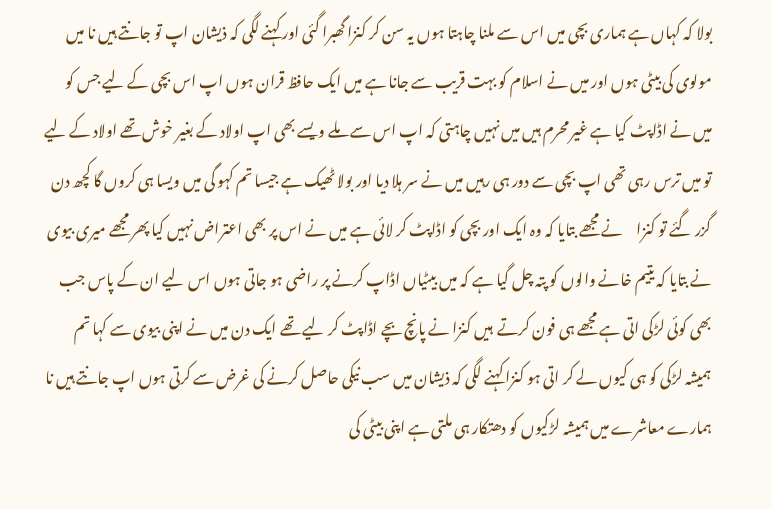بولا کہ کہاں ہے ہماری بچی میں اس سے ملنا چاہتا ہوں یہ سن کر کنزا گھبرا گئی اور کہنے لگی کہ ذیشان اپ تو جانتے ہیں نا میں مولوی کی بیٹی ہوں اور میں نے اسلام کو بہت قریب سے جانا ہے میں ایک حافظ قران ہوں اپ اس بچی کے لیے جس کو میں نے اڈاپٹ کیا ہے غیر محرم ہیں میں نہیں چاہتی کہ اپ اس سے ملے ویسے بھی اپ اولاد کے بغیر خوش تھے اولاد کے لیے تو میں ترس رہی تھی اپ بچی سے دور ہی رہیں میں نے سر ہلا دیا اور بولا ٹھیک ہے جیسا تم کہو گی میں ویسا ہی کروں گا کچھ دن گزر گئے تو کنزا     نے مجھے بتایا کہ وہ ایک اور بچی کو اڈاپٹ کر لائی ہے میں نے اس پر بھی اعتراض نہیں کیا پھر مجھے میری بیوی نے بتایا کہ یتیم خانے والوں کو پتہ چل گیا ہے کہ میں بیٹیاں اڈاپ کرنے پر راضی ہو جاتی ہوں اس لیے ان کے پاس جب بھی کوئی لڑکی اتی ہے مجھے ہی فون کرتے  ہیں کنزا نے پانچ بچے اڈاپٹ کر لیے تھے ایک دن میں نے اپنی بیوی سے کہا تم ہمیشہ لڑکی کو ہی کیوں لے کر اتی ہو کنزا کہنے لگی کہ ذیشان میں سب نیکی حاصل کرنے کی غرض سے کرتی ہوں اپ جانتے ہیں نا ہمارے معاشرے میں ہمیشہ لڑکیوں کو دھتکار ہی ملتی ہے اپنی بیٹی کی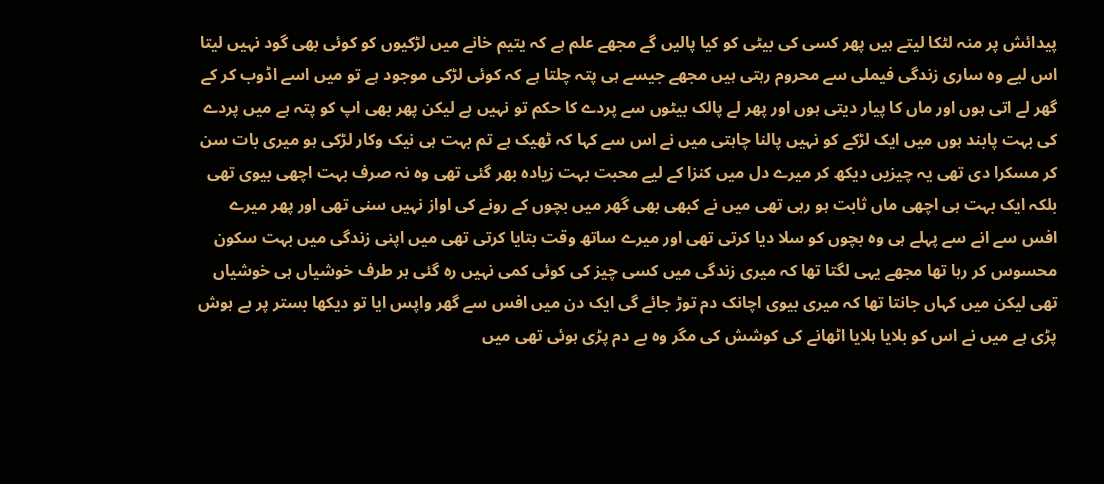پیدائش پر منہ لٹکا لیتے ہیں پھر کسی کی بیٹی کو کیا پالیں گے مجھے علم ہے کہ یتیم خانے میں لڑکیوں کو کوئی بھی گود نہیں لیتا اس لیے وہ ساری زندگی فیملی سے محروم رہتی ہیں مجھے جیسے ہی پتہ چلتا ہے کہ کوئی لڑکی موجود ہے تو میں اسے اڈوب کر کے گھر لے اتی ہوں اور ماں کا پیار دیتی ہوں اور پھر لے پالک بیٹوں سے پردے کا حکم تو نہیں ہے لیکن پھر بھی اپ کو پتہ ہے میں پردے کی بہت پابند ہوں میں ایک لڑکے کو نہیں پالنا چاہتی میں نے اس سے کہا کہ ٹھیک ہے تم بہت ہی نیک وکار لڑکی ہو میری بات سن کر مسکرا دی تھی یہ چیزیں دیکھ کر میرے دل میں کنزا کے لیے محبت بہت زیادہ بھر گئی تھی وہ نہ صرف بہت اچھی بیوی تھی بلکہ ایک بہت ہی اچھی ماں ثابت ہو رہی تھی میں نے کبھی بھی گھر میں بچوں کے رونے کی اواز نہیں سنی تھی اور پھر میرے افس سے انے سے پہلے ہی وہ بچوں کو سلا دیا کرتی تھی اور میرے ساتھ وقت بتایا کرتی تھی میں اپنی زندگی میں بہت سکون محسوس کر رہا تھا مجھے یہی لگتا تھا کہ میری زندگی میں کسی چیز کی کوئی کمی نہیں رہ گئی ہر طرف خوشیاں ہی خوشیاں تھی لیکن میں کہاں جانتا تھا کہ میری بیوی اچانک دم توڑ جائے گی ایک دن میں افس سے گھر واپس ایا تو دیکھا بستر پر بے ہوش پڑی ہے میں نے اس کو بلایا ہلایا اٹھانے کی کوشش کی مگر وہ بے دم پڑی ہوئی تھی میں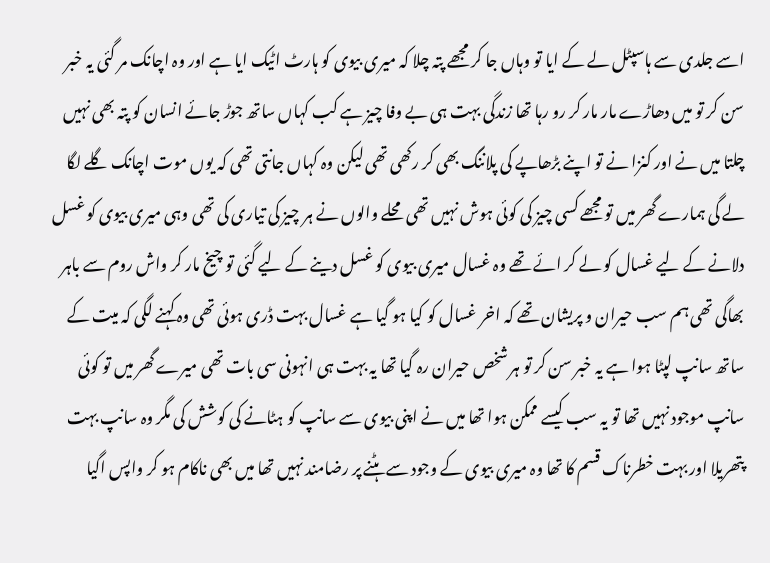اسے جلدی سے ہاسپٹل لے کے ایا تو وہاں جا کر مجھے پتہ چلا کہ میری بیوی کو ہارٹ اٹیک ایا ہے اور وہ اچانک مر گئی یہ خبر سن کر تو میں دھاڑے مار مار کر رو رہا تھا زندگی بہت ہی بے وفا چیز ہے کب کہاں ساتھ جوڑ جائے انسان کو پتہ بھی نہیں چلتا میں نے اور کنزا نے تو اپنے بڑھاپے کی پلاننگ بھی کر رکھی تھی لیکن وہ کہاں جانتی تھی کہ یوں موت اچانک گلے لگا لے گی ہمارے گھر میں تو مجھے کسی چیز کی کوئی ہوش نہیں تھی محلے والوں نے ہر چیز کی تیاری کی تھی وہی میری بیوی کو غسل دلانے کے لیے غسال کو لے کر ائے تھے وہ غسال میری بیوی کو غسل دینے کے لیے گئی تو چیخ مار کر واش روم سے باہر بھاگی تھی ہم سب حیران و پریشان تھے کہ اخر غسال کو کیا ہو گیا ہے غسال بہت ڈری ہوئی تھی وہ کہنے لگی کہ میت کے ساتھ سانپ لپٹا ہوا ہے یہ خبر سن کر تو ہر شخص حیران رہ گیا تھا یہ بہت ہی انہونی سی بات تھی میرے گھر میں تو کوئی سانپ موجود نہیں تھا تو یہ سب کیسے ممکن ہوا تھا میں نے اپنی بیوی سے سانپ کو ہٹانے کی کوشش کی مگر وہ سانپ بہت پتھریلا اور بہت خطرناک قسم کا تھا وہ میری بیوی کے وجود سے ہٹنے پر رضامند نہیں تھا میں بھی ناکام ہو کر واپس اگیا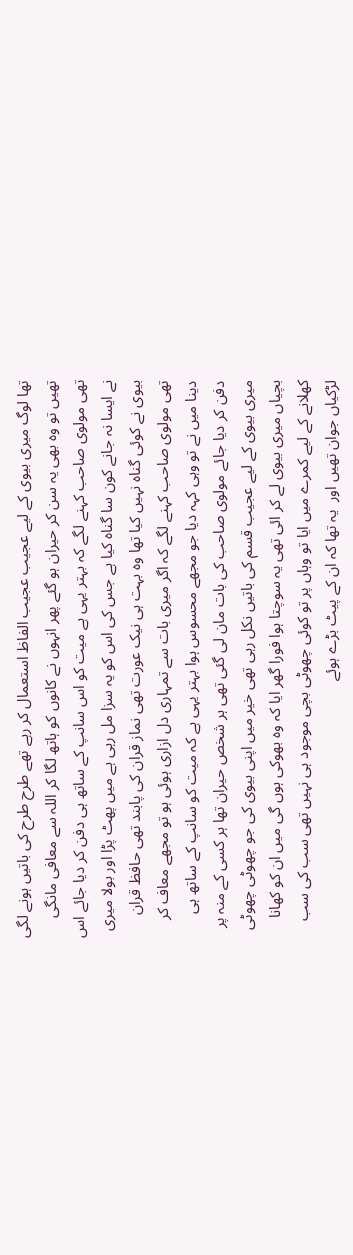تھا لوگ میری بیوی کے لیے عجیب عجیب الفاظ استعمال کر رہے تھے طرح طرح کی باتیں ہونے لگی تھیں تو وہ بھی یہ سن کر حیران ہو گئے پھر انہوں نے کانوں کو ہاتھ لگا کر اللہ سے معافی مانگی تھی مولوی صاحب کہنے لگے کہ بہتر یہی ہے میت کو اس سانپ کے ساتھ ہی دفن کر دیا جائے اس نے ایسا نہ جانے کون سا گناہ کیا ہے جس کی اس کو یہ سزا مل رہی ہے میں پھٹ پڑا اور بولا میری بیوی نے کوئی گناہ نہیں کیا تھا وہ بہت ہی نیک عورت تھی نماز قران کی پابند تھی حافظ قران تھی مولوی صاحب کہنے لگے کہ اگر میری بات سے تمہاری دل ازاری ہوئی ہو تو مجھے معاف کر دینا میں نے تو وہی کہہ دیا جو مجھے محسوس ہوا بہتر یہی ہے کہ میت کو سانپ کے ساتھ ہی دفن کر دیا جائے مولوی صاحب کی بات مان لی گئی تھی ہر شخص حیران تھا ہر کسی کے منہ پر میری بیوی کے لیے عجیب قسم کی باتیں نکل رہی تھی خیر میں اپنی بیوی کی جو چھوٹی چھوٹی بچیاں میری بیوی لے کر ائی تھی یہ سوچتا ہوا فورا گھر ایا کہ وہ بھوکی ہوں گی میں ان کو کھانا کھلانے کے لیے کمرے میں ایا تو وہاں پر تو کوئی چھوٹی بچی موجود ہی نہیں تھی سب کی سب لڑکیاں جوان تھیں اور  یہ تھا کہ ان کے پیٹ بڑے ہوئے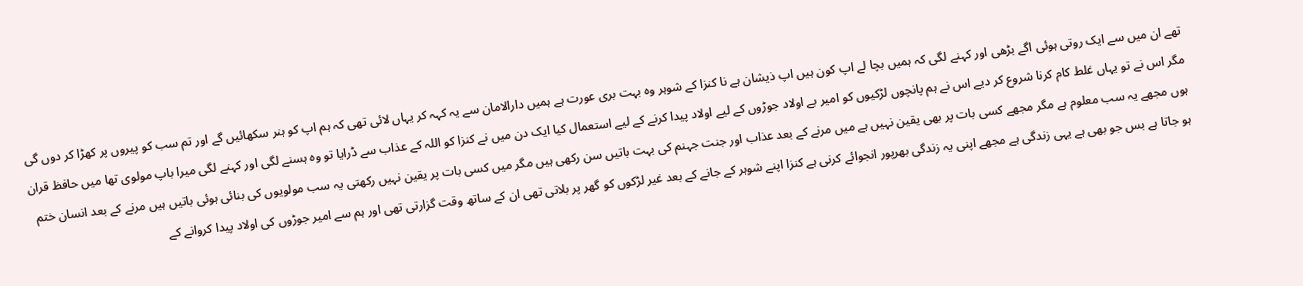تھے ان میں سے ایک روتی ہوئی اگے بڑھی اور کہنے لگی کہ ہمیں بچا لے اپ کون ہیں اپ ذیشان ہے نا کنزا کے شوہر وہ بہت بری عورت ہے ہمیں دارالامان سے یہ کہہ کر یہاں لائی تھی کہ ہم اپ کو ہنر سکھائیں گے اور تم سب کو پیروں پر کھڑا کر دوں گی مگر اس نے تو یہاں غلط کام کرنا شروع کر دیے اس نے ہم پانچوں لڑکیوں کو امیر بے اولاد جوڑوں کے لیے اولاد پیدا کرنے کے لیے استعمال کیا ایک دن میں نے کنزا کو اللہ کے عذاب سے ڈرایا تو وہ ہسنے لگی اور کہنے لگی میرا باپ مولوی تھا میں حافظ قران ہوں مجھے یہ سب معلوم ہے مگر مجھے کسی بات پر بھی یقین نہیں ہے میں مرنے کے بعد عذاب اور جنت جہنم کی بہت باتیں سن رکھی ہیں مگر میں کسی بات پر یقین نہیں رکھتی یہ سب مولویوں کی بنائی ہوئی باتیں ہیں مرنے کے بعد انسان ختم ہو جاتا ہے بس جو بھی ہے یہی زندگی ہے مجھے اپنی یہ زندگی بھرپور انجوائے کرنی ہے کنزا اپنے شوہر کے جانے کے بعد غیر لڑکوں کو گھر پر بلاتی تھی ان کے ساتھ وقت گزارتی تھی اور ہم سے امیر جوڑوں کی اولاد پیدا کروانے کے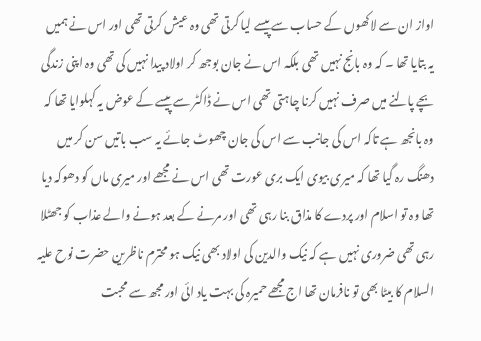اواز ان سے لاکھوں کے حساب سے پیسے لیا کرتی تھی وہ عیش کرتی تھی اور اس نے ہمیں یہ بتایا تھا ۔ کہ وہ بانج نہیں تھی بلکہ اس نے جان بوجھ کر اولاد پیدا نہیں کی تھی وہ اپنی زندگی بچے پالنے میں صرف نہیں کرنا چاہتی تھی اس نے ڈاکٹر سے پیسے کے عوض یہ کہلوایا تھا کہ وہ بانجھ ہے تاکہ اس کی جانب سے اس کی جان چھوٹ جائے یہ سب باتیں سن کر میں دھنگ رہ گیا تھا کہ میری بیوی ایک بری عورت تھی اس نے مجھے اور میری ماں کو دھوکہ دیا تھا وہ تو اسلام اور پردے کا مذاق بنا رہی تھی اور مرنے کے بعد ہونے والے عذاب کو جھٹلا رہی تھی ضروری نہیں ہے کہ نیک والدین کی اولاد بھی نیک ہو محترم ناظرین حضرت نوح علیہ السلام کا بیٹا بھی تو نافرمان تھا اج مجھے حمیرہ کی بہت یاد ائی اور مجھ سے محبت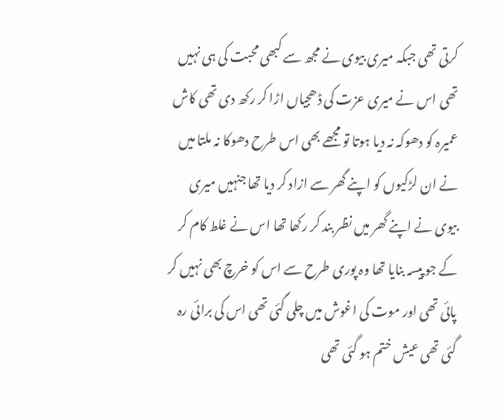کرتی تھی جبکہ میری بیوی نے مجھ سے کبھی محبت کی ہی نہیں تھی اس نے میری عزت کی ڈھجیاں اڑا کر رکھ دی تھی کاش عمیرہ کو دھوکہ نہ دیا ہوتا تو مجھے بھی اس طرح دھوکا نہ ملتا میں نے ان لڑکیوں کو اپنے گھر سے ازاد کر دیا تھا جنہیں میری بیوی نے اپنے گھر میں نظر بند کر رکھا تھا اس نے غلط کام کر کے جو پیسہ بنایا تھا وہ پوری طرح سے اس کو خرچ بھی نہیں کر پائی تھی اور موت کی اغوش میں چلی گئی تھی اس کی برائی رہ گئی تھی عیش ختم ہو گئی تھی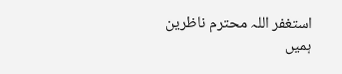استغفر اللہ محترم ناظرین ہمیں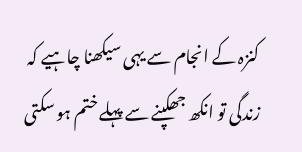کنزہ کے انجام سے یہی سیکھنا چاہیے کہ زندگی تو انکھ جھکپنے سے پہلے ختم ہو سکتی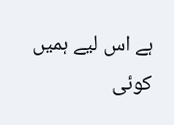ہے اس لیے ہمیں کوئی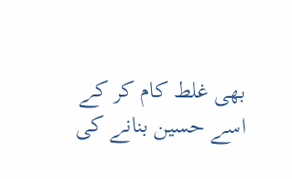بھی غلط کام کر کے اسے حسین بنانے کی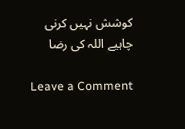کوشش نہیں کرنی چاہیے اللہ کی رضا

Leave a Comment